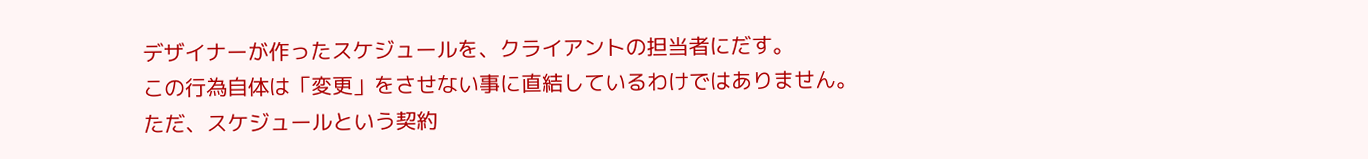デザイナーが作ったスケジュールを、クライアントの担当者にだす。
この行為自体は「変更」をさせない事に直結しているわけではありません。
ただ、スケジュールという契約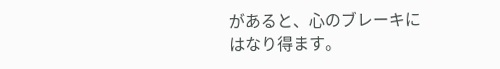があると、心のブレーキにはなり得ます。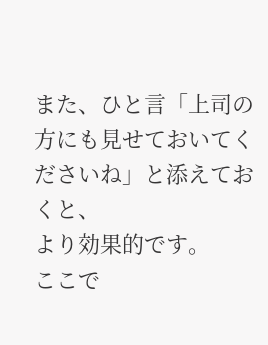また、ひと言「上司の方にも見せておいてくださいね」と添えておくと、
より効果的です。
ここで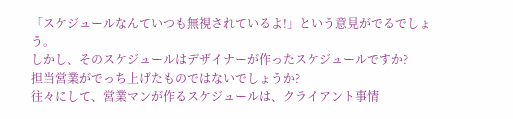「スケジュールなんていつも無視されているよ!」という意見がでるでしょう。
しかし、そのスケジュールはデザイナーが作ったスケジュールですか?
担当営業がでっち上げたものではないでしょうか?
往々にして、営業マンが作るスケジュールは、クライアント事情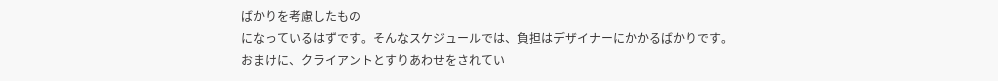ばかりを考慮したもの
になっているはずです。そんなスケジュールでは、負担はデザイナーにかかるばかりです。
おまけに、クライアントとすりあわせをされてい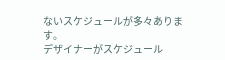ないスケジュールが多々あります。
デザイナーがスケジュール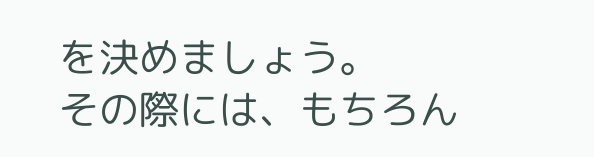を決めましょう。
その際には、もちろん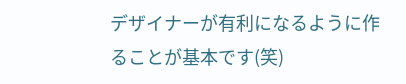デザイナーが有利になるように作ることが基本です(笑)